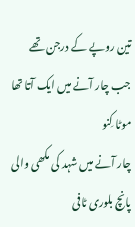تین روپے کے درجن تھے جب چار آنے میں ایک آتا تھا موٹا کِنو
چار آنے میں شہد کی مکھی والی پانچ بلوری ٹافی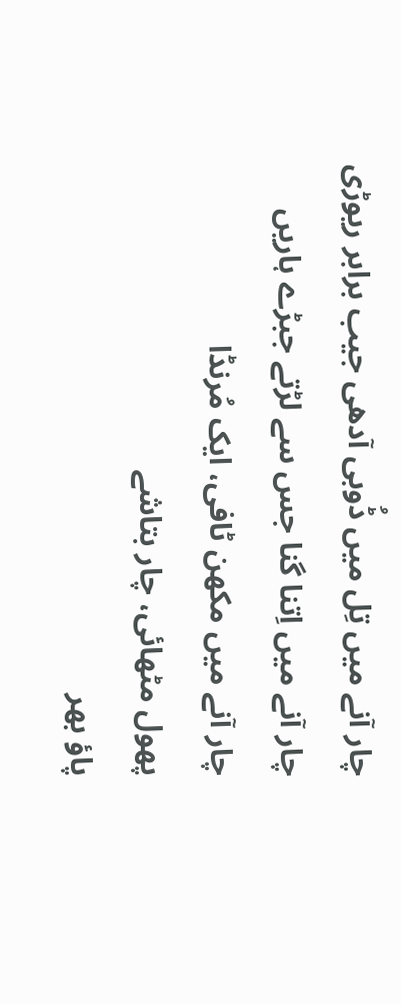چار آنے میں تِل میں ڈُوبی آدھی جیب برابر ریوڑی
چار آنے میں اِتنا گنا جس سے لڑتے جبڑے ہاریں
چار آنے میں مکھن ٹافی، ایک مُرنڈا
پھول مٹھائی، چار بتاشے
پاؤ بھر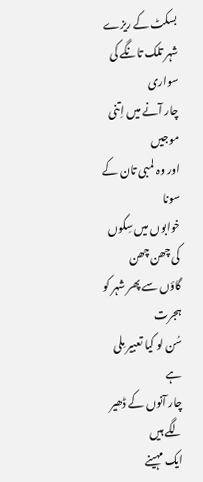بسکٹ کے ریزے
شہر تلک تانگے کی سواری
چار آنے میں اِتنی موجیں
اور وہ لمبی تان کے سونا
خوابوں میں سِکوں کی چھن چھن
گاؤں سے پھر شہر کو ہجرت
سُن لو کیا تعبیر مِلی ہے
چار آنوں کے ڈھیر لگے ہیں
ایک مہینے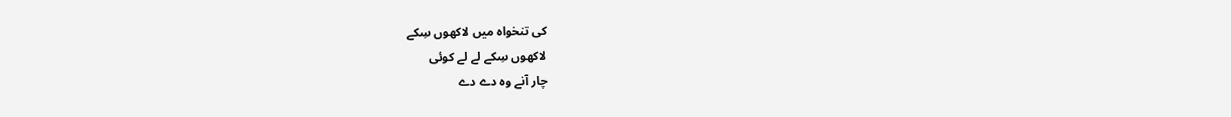کی تنخواہ میں لاکھوں سِکے
لاکھوں سِکے لے لے کوئی
چار آنے وہ دے دے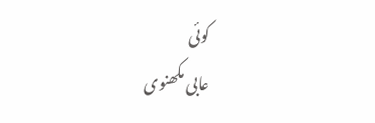کوئی
عابی مکھنوی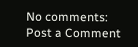No comments:
Post a Comment